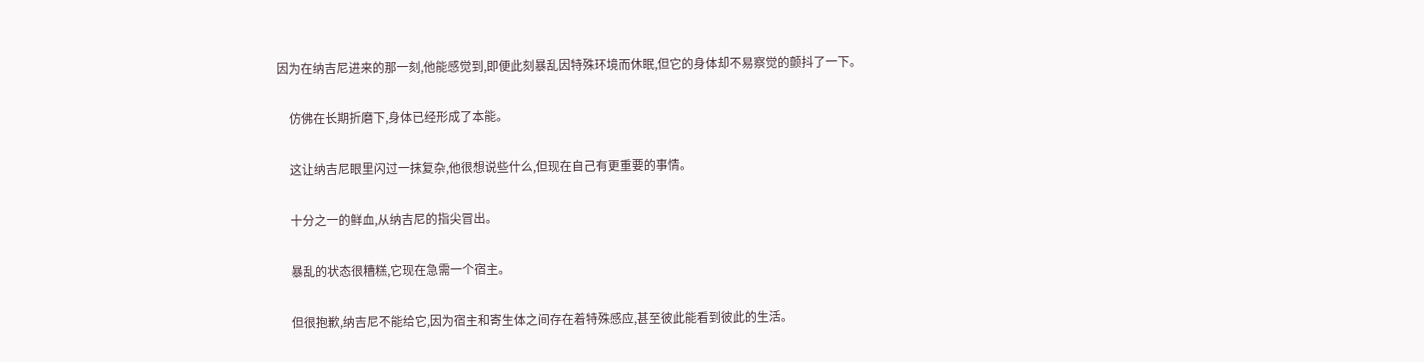因为在纳吉尼进来的那一刻,他能感觉到,即便此刻暴乱因特殊环境而休眠,但它的身体却不易察觉的颤抖了一下。

    仿佛在长期折磨下,身体已经形成了本能。

    这让纳吉尼眼里闪过一抹复杂,他很想说些什么,但现在自己有更重要的事情。

    十分之一的鲜血,从纳吉尼的指尖冒出。

    暴乱的状态很糟糕,它现在急需一个宿主。

    但很抱歉,纳吉尼不能给它,因为宿主和寄生体之间存在着特殊感应,甚至彼此能看到彼此的生活。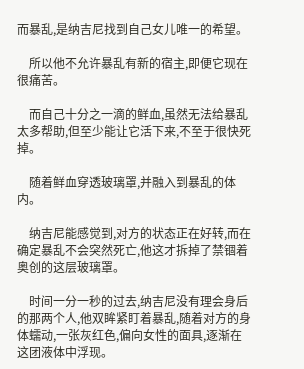而暴乱,是纳吉尼找到自己女儿唯一的希望。

    所以他不允许暴乱有新的宿主,即便它现在很痛苦。

    而自己十分之一滴的鲜血,虽然无法给暴乱太多帮助,但至少能让它活下来,不至于很快死掉。

    随着鲜血穿透玻璃罩,并融入到暴乱的体内。

    纳吉尼能感觉到,对方的状态正在好转,而在确定暴乱不会突然死亡,他这才拆掉了禁锢着奥创的这层玻璃罩。

    时间一分一秒的过去,纳吉尼没有理会身后的那两个人,他双眸紧盯着暴乱,随着对方的身体蠕动,一张灰红色,偏向女性的面具,逐渐在这团液体中浮现。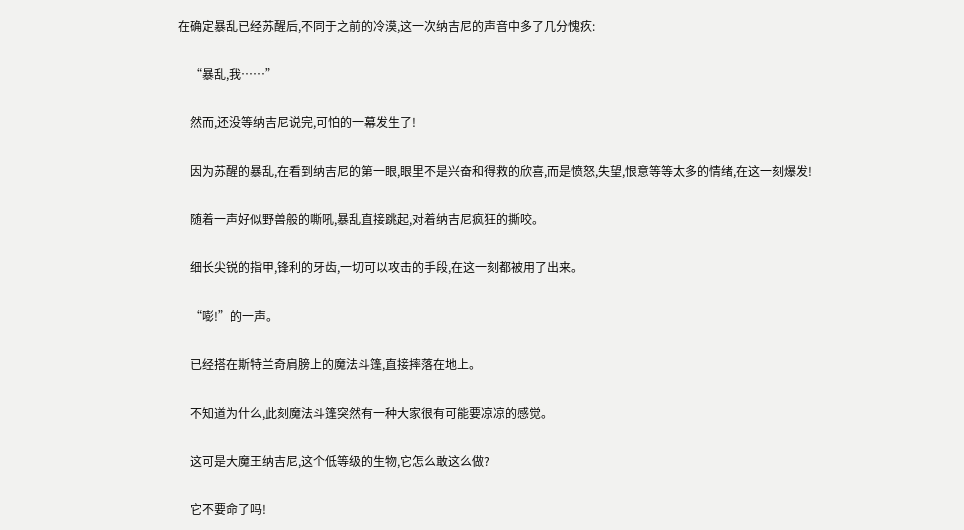在确定暴乱已经苏醒后,不同于之前的冷漠,这一次纳吉尼的声音中多了几分愧疚:

    “暴乱,我……”

    然而,还没等纳吉尼说完,可怕的一幕发生了!

    因为苏醒的暴乱,在看到纳吉尼的第一眼,眼里不是兴奋和得救的欣喜,而是愤怒,失望,恨意等等太多的情绪,在这一刻爆发!

    随着一声好似野兽般的嘶吼,暴乱直接跳起,对着纳吉尼疯狂的撕咬。

    细长尖锐的指甲,锋利的牙齿,一切可以攻击的手段,在这一刻都被用了出来。

    “嘭!”的一声。

    已经搭在斯特兰奇肩膀上的魔法斗篷,直接摔落在地上。

    不知道为什么,此刻魔法斗篷突然有一种大家很有可能要凉凉的感觉。

    这可是大魔王纳吉尼,这个低等级的生物,它怎么敢这么做?

    它不要命了吗!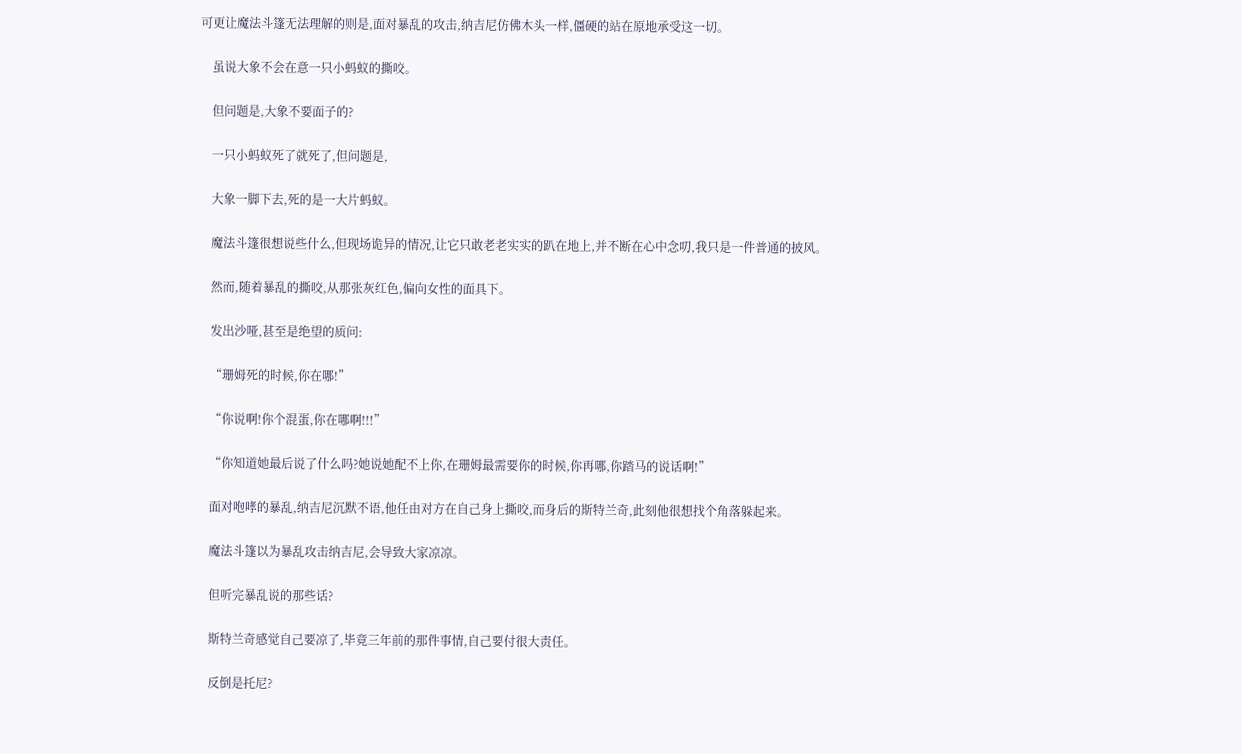可更让魔法斗篷无法理解的则是,面对暴乱的攻击,纳吉尼仿佛木头一样,僵硬的站在原地承受这一切。

    虽说大象不会在意一只小蚂蚁的撕咬。

    但问题是,大象不要面子的?

    一只小蚂蚁死了就死了,但问题是,

    大象一脚下去,死的是一大片蚂蚁。

    魔法斗篷很想说些什么,但现场诡异的情况,让它只敢老老实实的趴在地上,并不断在心中念叨,我只是一件普通的披风。

    然而,随着暴乱的撕咬,从那张灰红色,偏向女性的面具下。

    发出沙哑,甚至是绝望的质问:

    “珊姆死的时候,你在哪!”

    “你说啊!你个混蛋,你在哪啊!!!”

    “你知道她最后说了什么吗?她说她配不上你,在珊姆最需要你的时候,你再哪,你踏马的说话啊!”

    面对咆哮的暴乱,纳吉尼沉默不语,他任由对方在自己身上撕咬,而身后的斯特兰奇,此刻他很想找个角落躲起来。

    魔法斗篷以为暴乱攻击纳吉尼,会导致大家凉凉。

    但听完暴乱说的那些话?

    斯特兰奇感觉自己要凉了,毕竟三年前的那件事情,自己要付很大责任。

    反倒是托尼?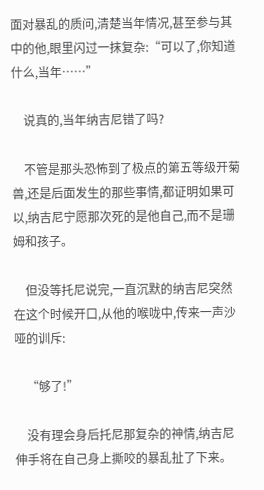面对暴乱的质问,清楚当年情况,甚至参与其中的他,眼里闪过一抹复杂:“可以了,你知道什么,当年……”

    说真的,当年纳吉尼错了吗?

    不管是那头恐怖到了极点的第五等级开菊兽,还是后面发生的那些事情,都证明如果可以,纳吉尼宁愿那次死的是他自己,而不是珊姆和孩子。

    但没等托尼说完,一直沉默的纳吉尼突然在这个时候开口,从他的喉咙中,传来一声沙哑的训斥:

    “够了!”

    没有理会身后托尼那复杂的神情,纳吉尼伸手将在自己身上撕咬的暴乱扯了下来。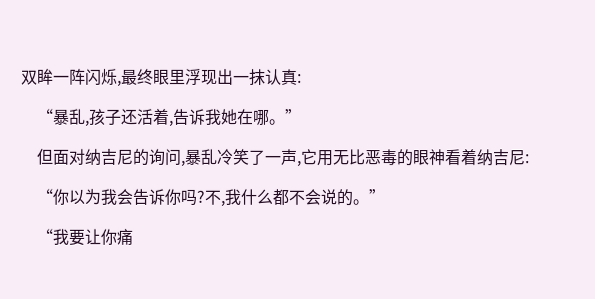双眸一阵闪烁,最终眼里浮现出一抹认真:

    “暴乱,孩子还活着,告诉我她在哪。”

    但面对纳吉尼的询问,暴乱冷笑了一声,它用无比恶毒的眼神看着纳吉尼:

    “你以为我会告诉你吗?不,我什么都不会说的。”

    “我要让你痛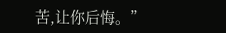苦,让你后悔。”